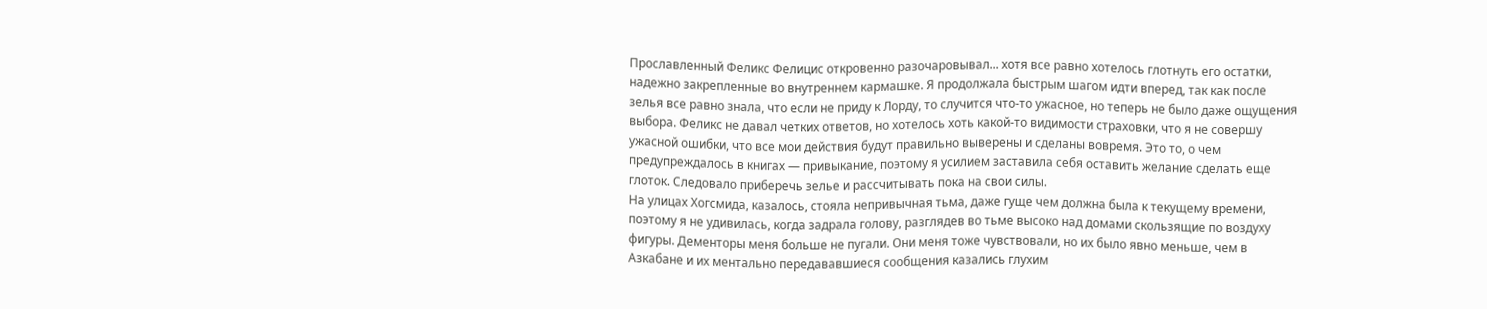Прославленный Феликс Фелицис откровенно разочаровывал... хотя все равно хотелось глотнуть его остатки, надежно закрепленные во внутреннем кармашке. Я продолжала быстрым шагом идти вперед, так как после зелья все равно знала, что если не приду к Лорду, то случится что-то ужасное, но теперь не было даже ощущения выбора. Феликс не давал четких ответов, но хотелось хоть какой-то видимости страховки, что я не совершу ужасной ошибки, что все мои действия будут правильно выверены и сделаны вовремя. Это то, о чем предупреждалось в книгах — привыкание, поэтому я усилием заставила себя оставить желание сделать еще глоток. Следовало приберечь зелье и рассчитывать пока на свои силы.
На улицах Хогсмида, казалось, стояла непривычная тьма, даже гуще чем должна была к текущему времени, поэтому я не удивилась, когда задрала голову, разглядев во тьме высоко над домами скользящие по воздуху фигуры. Дементоры меня больше не пугали. Они меня тоже чувствовали, но их было явно меньше, чем в Азкабане и их ментально передававшиеся сообщения казались глухим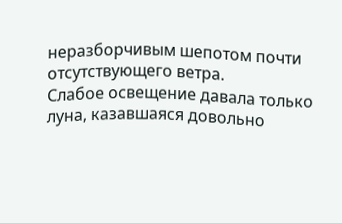неразборчивым шепотом почти отсутствующего ветра.
Слабое освещение давала только луна, казавшаяся довольно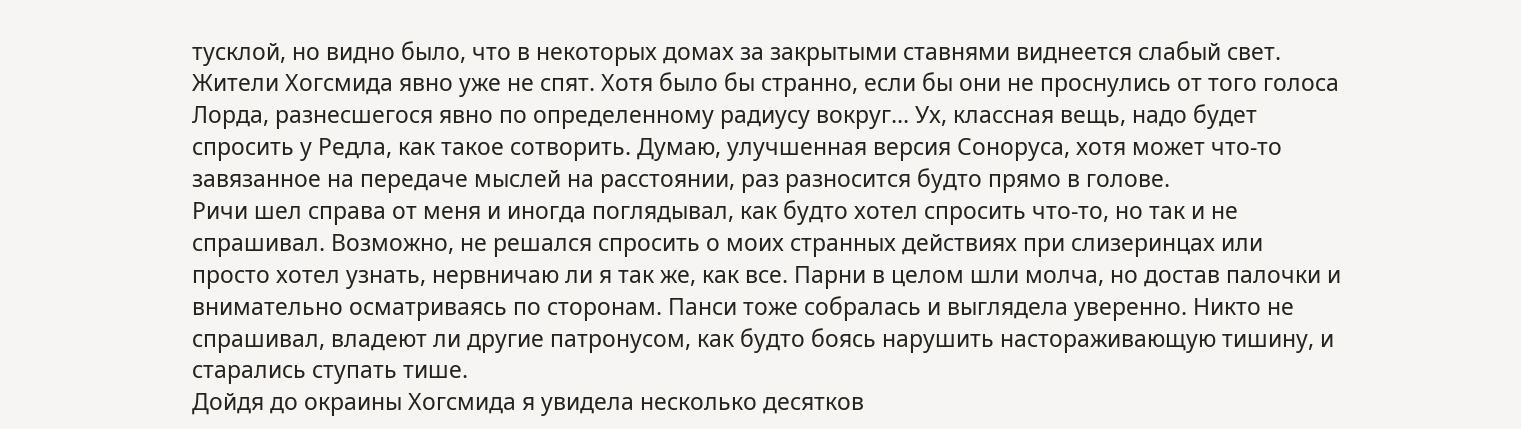тусклой, но видно было, что в некоторых домах за закрытыми ставнями виднеется слабый свет. Жители Хогсмида явно уже не спят. Хотя было бы странно, если бы они не проснулись от того голоса Лорда, разнесшегося явно по определенному радиусу вокруг... Ух, классная вещь, надо будет спросить у Редла, как такое сотворить. Думаю, улучшенная версия Соноруса, хотя может что-то завязанное на передаче мыслей на расстоянии, раз разносится будто прямо в голове.
Ричи шел справа от меня и иногда поглядывал, как будто хотел спросить что-то, но так и не спрашивал. Возможно, не решался спросить о моих странных действиях при слизеринцах или просто хотел узнать, нервничаю ли я так же, как все. Парни в целом шли молча, но достав палочки и внимательно осматриваясь по сторонам. Панси тоже собралась и выглядела уверенно. Никто не спрашивал, владеют ли другие патронусом, как будто боясь нарушить настораживающую тишину, и старались ступать тише.
Дойдя до окраины Хогсмида я увидела несколько десятков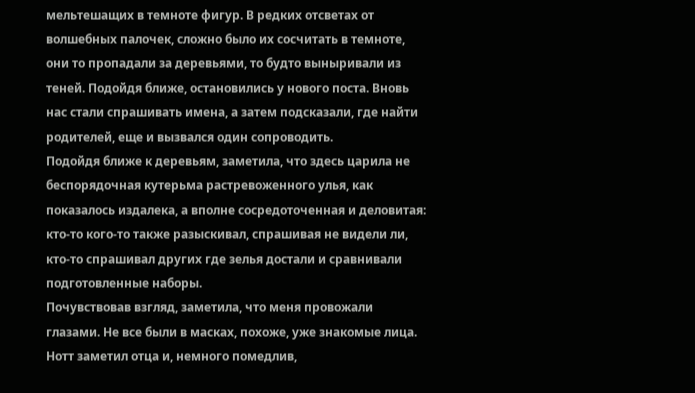мельтешащих в темноте фигур. В редких отсветах от волшебных палочек, сложно было их сосчитать в темноте, они то пропадали за деревьями, то будто выныривали из теней. Подойдя ближе, остановились у нового поста. Вновь нас стали спрашивать имена, а затем подсказали, где найти родителей, еще и вызвался один сопроводить.
Подойдя ближе к деревьям, заметила, что здесь царила не беспорядочная кутерьма растревоженного улья, как показалось издалека, а вполне сосредоточенная и деловитая: кто-то кого-то также разыскивал, спрашивая не видели ли, кто-то спрашивал других где зелья достали и сравнивали подготовленные наборы.
Почувствовав взгляд, заметила, что меня провожали глазами. Не все были в масках, похоже, уже знакомые лица. Нотт заметил отца и, немного помедлив,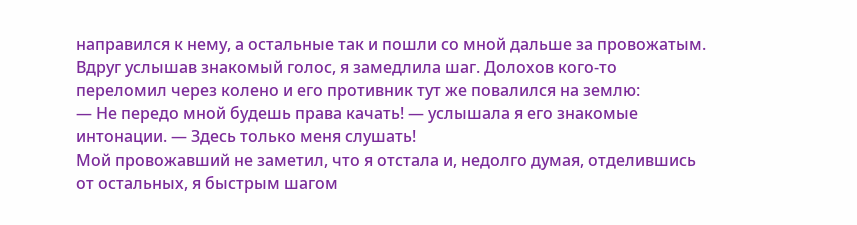направился к нему, а остальные так и пошли со мной дальше за провожатым. Вдруг услышав знакомый голос, я замедлила шаг. Долохов кого-то переломил через колено и его противник тут же повалился на землю:
— Не передо мной будешь права качать! — услышала я его знакомые интонации. — Здесь только меня слушать!
Мой провожавший не заметил, что я отстала и, недолго думая, отделившись от остальных, я быстрым шагом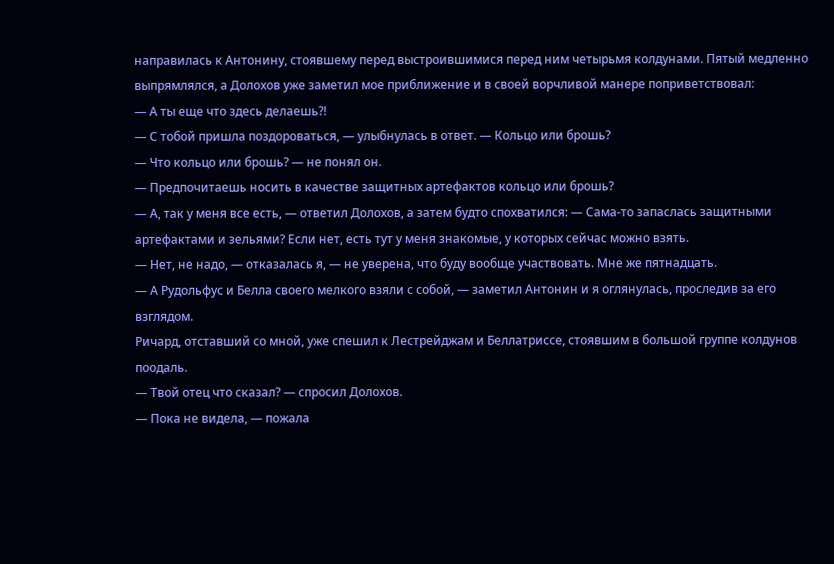направилась к Антонину, стоявшему перед выстроившимися перед ним четырьмя колдунами. Пятый медленно выпрямлялся, а Долохов уже заметил мое приближение и в своей ворчливой манере поприветствовал:
— А ты еще что здесь делаешь?!
— С тобой пришла поздороваться, — улыбнулась в ответ. — Кольцо или брошь?
— Что кольцо или брошь? — не понял он.
— Предпочитаешь носить в качестве защитных артефактов кольцо или брошь?
— А, так у меня все есть, — ответил Долохов, а затем будто спохватился: — Сама-то запаслась защитными артефактами и зельями? Если нет, есть тут у меня знакомые, у которых сейчас можно взять.
— Нет, не надо, — отказалась я, — не уверена, что буду вообще участвовать. Мне же пятнадцать.
— А Рудольфус и Белла своего мелкого взяли с собой, — заметил Антонин и я оглянулась, проследив за его взглядом.
Ричард, отставший со мной, уже спешил к Лестрейджам и Беллатриссе, стоявшим в большой группе колдунов поодаль.
— Твой отец что сказал? — спросил Долохов.
— Пока не видела, — пожала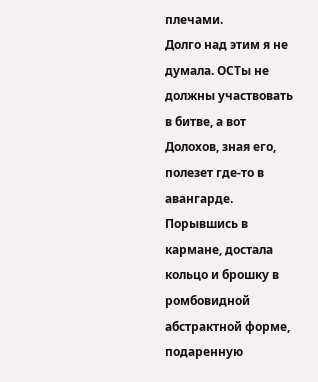плечами.
Долго над этим я не думала. ОСТы не должны участвовать в битве, а вот Долохов, зная его, полезет где-то в авангарде. Порывшись в кармане, достала кольцо и брошку в ромбовидной абстрактной форме, подаренную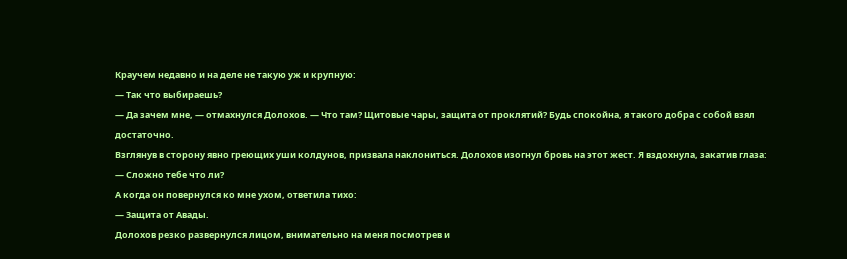Краучем недавно и на деле не такую уж и крупную:
— Так что выбираешь?
— Да зачем мне, — отмахнулся Долохов. — Что там? Щитовые чары, защита от проклятий? Будь спокойна, я такого добра с собой взял достаточно.
Взглянув в сторону явно греющих уши колдунов, призвала наклониться. Долохов изогнул бровь на этот жест. Я вздохнула, закатив глаза:
— Сложно тебе что ли?
А когда он повернулся ко мне ухом, ответила тихо:
— Защита от Авады.
Долохов резко развернулся лицом, внимательно на меня посмотрев и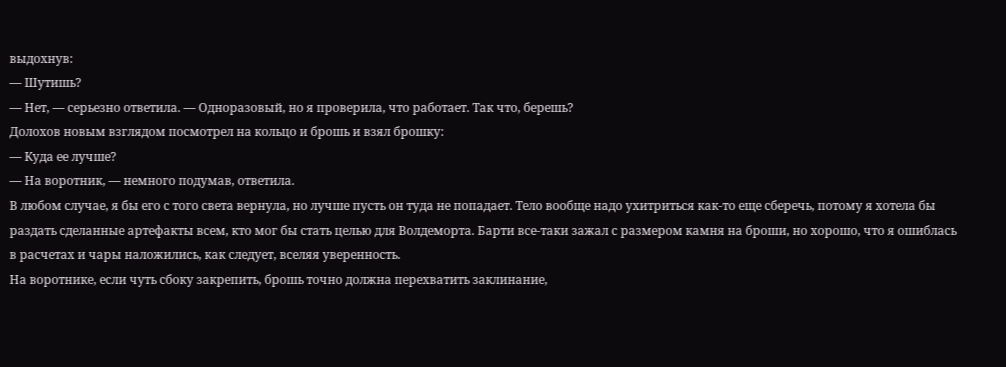выдохнув:
— Шутишь?
— Нет, — серьезно ответила. — Одноразовый, но я проверила, что работает. Так что, берешь?
Долохов новым взглядом посмотрел на кольцо и брошь и взял брошку:
— Куда ее лучше?
— На воротник, — немного подумав, ответила.
В любом случае, я бы его с того света вернула, но лучше пусть он туда не попадает. Тело вообще надо ухитриться как-то еще сберечь, потому я хотела бы раздать сделанные артефакты всем, кто мог бы стать целью для Волдеморта. Барти все-таки зажал с размером камня на броши, но хорошо, что я ошиблась в расчетах и чары наложились, как следует, вселяя уверенность.
На воротнике, если чуть сбоку закрепить, брошь точно должна перехватить заклинание,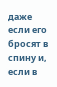даже если его бросят в спину и, если в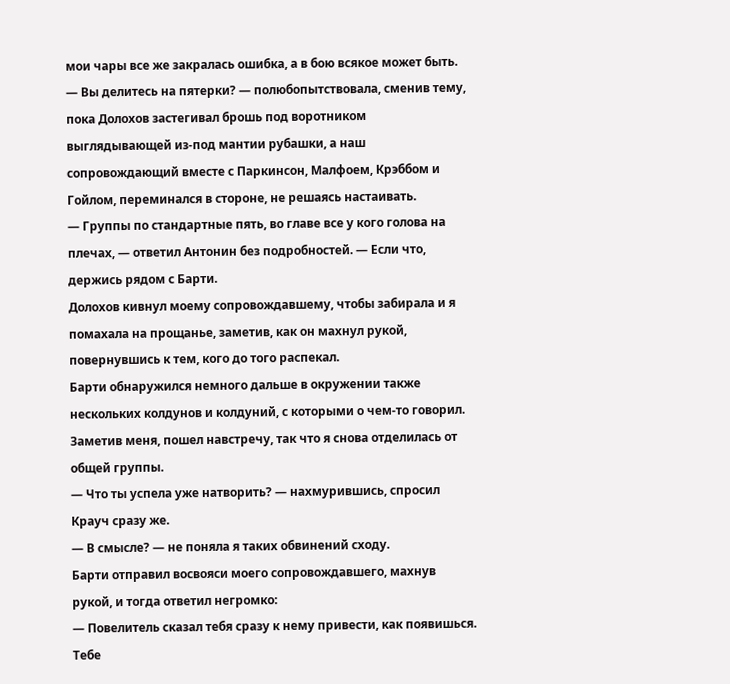мои чары все же закралась ошибка, а в бою всякое может быть.
— Вы делитесь на пятерки? — полюбопытствовала, сменив тему, пока Долохов застегивал брошь под воротником выглядывающей из-под мантии рубашки, а наш сопровождающий вместе с Паркинсон, Малфоем, Крэббом и Гойлом, переминался в стороне, не решаясь настаивать.
— Группы по стандартные пять, во главе все у кого голова на плечах, — ответил Антонин без подробностей. — Если что, держись рядом с Барти.
Долохов кивнул моему сопровождавшему, чтобы забирала и я помахала на прощанье, заметив, как он махнул рукой, повернувшись к тем, кого до того распекал.
Барти обнаружился немного дальше в окружении также нескольких колдунов и колдуний, с которыми о чем-то говорил. Заметив меня, пошел навстречу, так что я снова отделилась от общей группы.
— Что ты успела уже натворить? — нахмурившись, спросил Крауч сразу же.
— В смысле? — не поняла я таких обвинений сходу.
Барти отправил восвояси моего сопровождавшего, махнув рукой, и тогда ответил негромко:
— Повелитель сказал тебя сразу к нему привести, как появишься. Тебе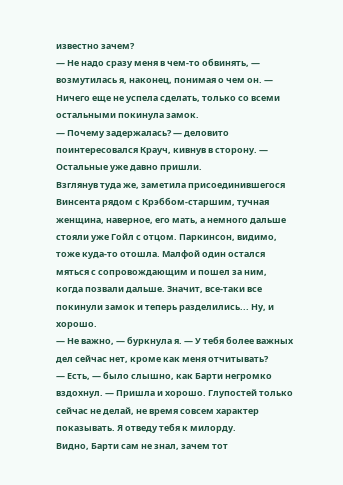известно зачем?
— Не надо сразу меня в чем-то обвинять, — возмутилась я, наконец, понимая о чем он. — Ничего еще не успела сделать, только со всеми остальными покинула замок.
— Почему задержалась? — деловито поинтересовался Крауч, кивнув в сторону. — Остальные уже давно пришли.
Взглянув туда же, заметила присоединившегося Винсента рядом с Крэббом-старшим, тучная женщина, наверное, его мать, а немного дальше стояли уже Гойл с отцом. Паркинсон, видимо, тоже куда-то отошла. Малфой один остался мяться с сопровождающим и пошел за ним, когда позвали дальше. Значит, все-таки все покинули замок и теперь разделились... Ну, и хорошо.
— Не важно, — буркнула я. — У тебя более важных дел сейчас нет, кроме как меня отчитывать?
— Есть, — было слышно, как Барти негромко вздохнул. — Пришла и хорошо. Глупостей только сейчас не делай, не время совсем характер показывать. Я отведу тебя к милорду.
Видно, Барти сам не знал, зачем тот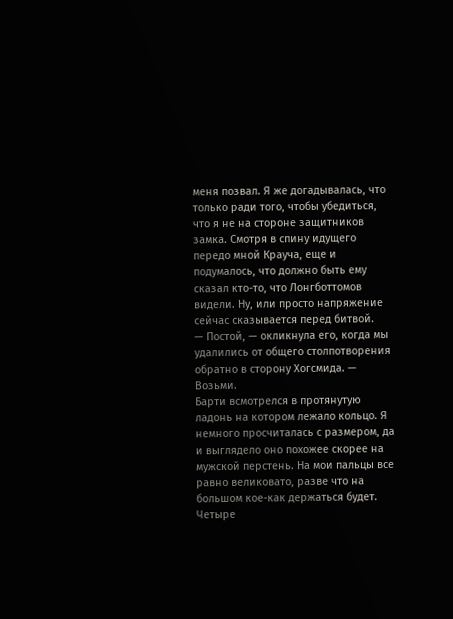меня позвал. Я же догадывалась, что только ради того, чтобы убедиться, что я не на стороне защитников замка. Смотря в спину идущего передо мной Крауча, еще и подумалось, что должно быть ему сказал кто-то, что Лонгботтомов видели. Ну, или просто напряжение сейчас сказывается перед битвой.
— Постой, — окликнула его, когда мы удалились от общего столпотворения обратно в сторону Хогсмида. — Возьми.
Барти всмотрелся в протянутую ладонь на котором лежало кольцо. Я немного просчиталась с размером, да и выглядело оно похожее скорее на мужской перстень. На мои пальцы все равно великовато, разве что на большом кое-как держаться будет. Четыре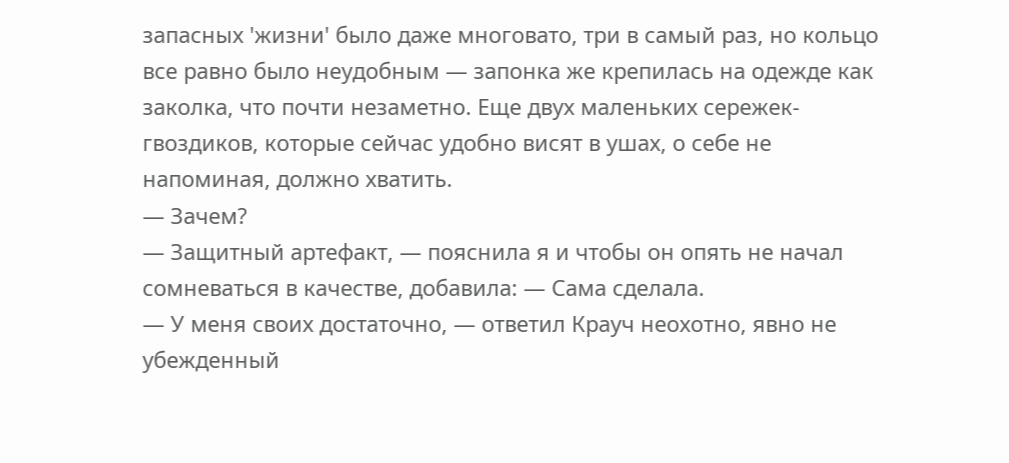запасных 'жизни' было даже многовато, три в самый раз, но кольцо все равно было неудобным — запонка же крепилась на одежде как заколка, что почти незаметно. Еще двух маленьких сережек-гвоздиков, которые сейчас удобно висят в ушах, о себе не напоминая, должно хватить.
— Зачем?
— Защитный артефакт, — пояснила я и чтобы он опять не начал сомневаться в качестве, добавила: — Сама сделала.
— У меня своих достаточно, — ответил Крауч неохотно, явно не убежденный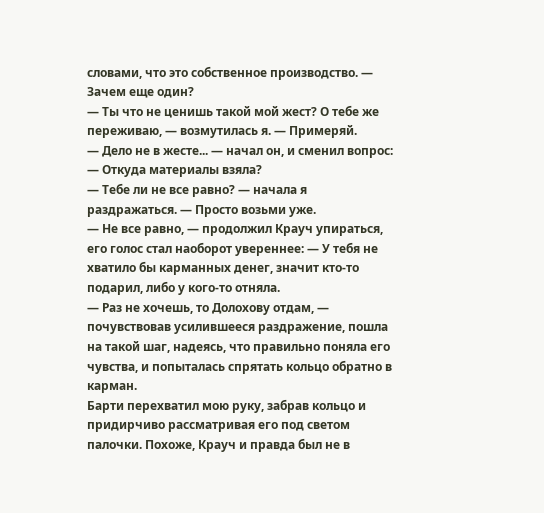словами, что это собственное производство. — Зачем еще один?
— Ты что не ценишь такой мой жест? О тебе же переживаю, — возмутилась я. — Примеряй.
— Дело не в жесте... — начал он, и сменил вопрос: — Откуда материалы взяла?
— Тебе ли не все равно? — начала я раздражаться. — Просто возьми уже.
— Не все равно, — продолжил Крауч упираться, его голос стал наоборот увереннее: — У тебя не хватило бы карманных денег, значит кто-то подарил, либо у кого-то отняла.
— Раз не хочешь, то Долохову отдам, — почувствовав усилившееся раздражение, пошла на такой шаг, надеясь, что правильно поняла его чувства, и попыталась спрятать кольцо обратно в карман.
Барти перехватил мою руку, забрав кольцо и придирчиво рассматривая его под светом палочки. Похоже, Крауч и правда был не в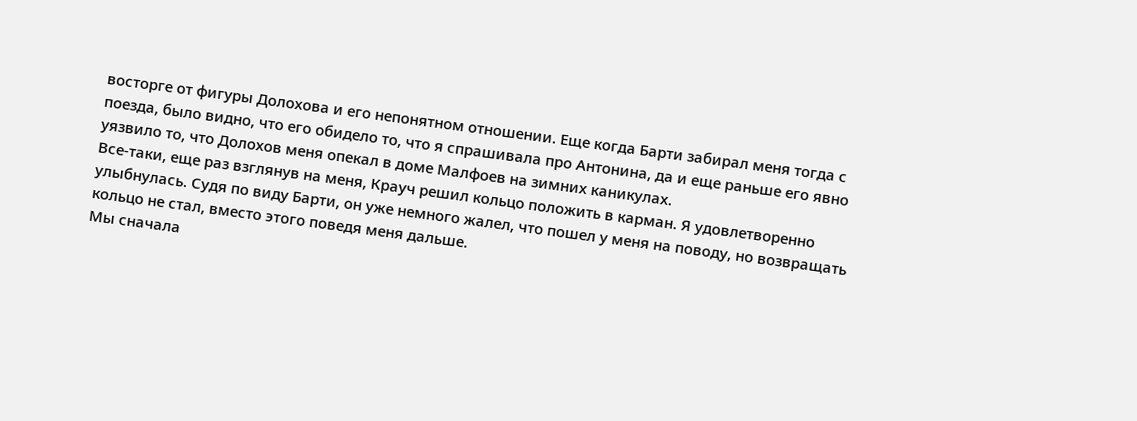восторге от фигуры Долохова и его непонятном отношении. Еще когда Барти забирал меня тогда с поезда, было видно, что его обидело то, что я спрашивала про Антонина, да и еще раньше его явно уязвило то, что Долохов меня опекал в доме Малфоев на зимних каникулах.
Все-таки, еще раз взглянув на меня, Крауч решил кольцо положить в карман. Я удовлетворенно улыбнулась. Судя по виду Барти, он уже немного жалел, что пошел у меня на поводу, но возвращать кольцо не стал, вместо этого поведя меня дальше.
Мы сначала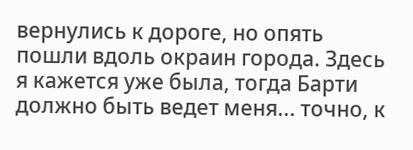вернулись к дороге, но опять пошли вдоль окраин города. Здесь я кажется уже была, тогда Барти должно быть ведет меня... точно, к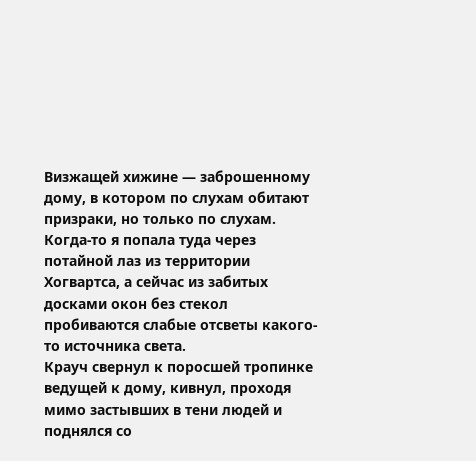Визжащей хижине — заброшенному дому, в котором по слухам обитают призраки, но только по слухам. Когда-то я попала туда через потайной лаз из территории Хогвартса, а сейчас из забитых досками окон без стекол пробиваются слабые отсветы какого-то источника света.
Крауч свернул к поросшей тропинке ведущей к дому, кивнул, проходя мимо застывших в тени людей и поднялся со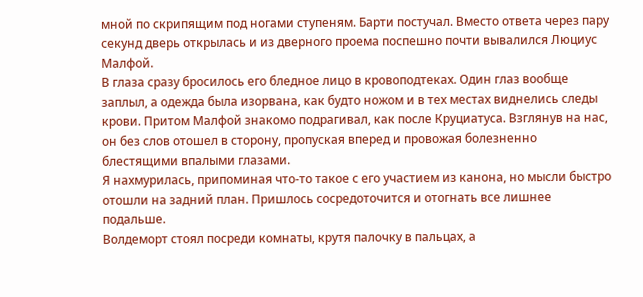мной по скрипящим под ногами ступеням. Барти постучал. Вместо ответа через пару секунд дверь открылась и из дверного проема поспешно почти вывалился Люциус Малфой.
В глаза сразу бросилось его бледное лицо в кровоподтеках. Один глаз вообще заплыл, а одежда была изорвана, как будто ножом и в тех местах виднелись следы крови. Притом Малфой знакомо подрагивал, как после Круциатуса. Взглянув на нас, он без слов отошел в сторону, пропуская вперед и провожая болезненно блестящими впалыми глазами.
Я нахмурилась, припоминая что-то такое с его участием из канона, но мысли быстро отошли на задний план. Пришлось сосредоточится и отогнать все лишнее подальше.
Волдеморт стоял посреди комнаты, крутя палочку в пальцах, а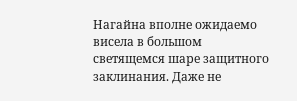Нагайна вполне ожидаемо висела в большом светящемся шаре защитного заклинания. Даже не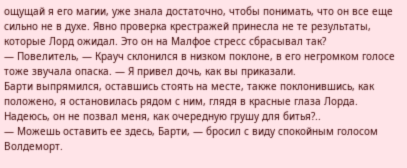ощущай я его магии, уже знала достаточно, чтобы понимать, что он все еще сильно не в духе. Явно проверка крестражей принесла не те результаты, которые Лорд ожидал. Это он на Малфое стресс сбрасывал так?
— Повелитель, — Крауч склонился в низком поклоне, в его негромком голосе тоже звучала опаска. — Я привел дочь, как вы приказали.
Барти выпрямился, оставшись стоять на месте, также поклонившись, как положено, я остановилась рядом с ним, глядя в красные глаза Лорда. Надеюсь, он не позвал меня, как очередную грушу для битья?..
— Можешь оставить ее здесь, Барти, — бросил с виду спокойным голосом Волдеморт.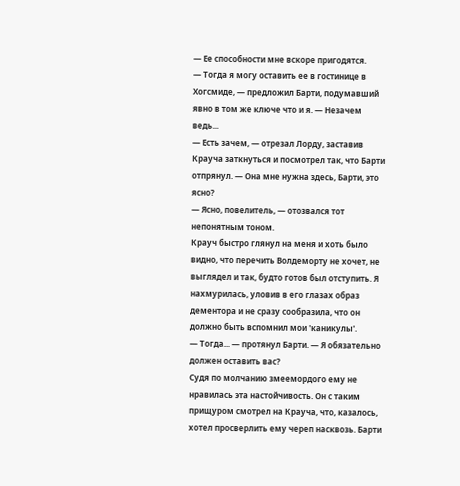— Ее способности мне вскоре пригодятся.
— Тогда я могу оставить ее в гостинице в Хогсмиде, — предложил Барти, подумавший явно в том же ключе что и я. — Незачем ведь...
— Есть зачем, — отрезал Лорду, заставив Крауча заткнуться и посмотрел так, что Барти отпрянул. — Она мне нужна здесь, Барти, это ясно?
— Ясно, повелитель, — отозвался тот непонятным тоном.
Крауч быстро глянул на меня и хоть было видно, что перечить Волдеморту не хочет, не выглядел и так, будто готов был отступить. Я нахмурилась, уловив в его глазах образ дементора и не сразу сообразила, что он должно быть вспомнил мои 'каникулы'.
— Тогда... — протянул Барти. — Я обязательно должен оставить вас?
Судя по молчанию змеемордого ему не нравилась эта настойчивость. Он с таким прищуром смотрел на Крауча, что, казалось, хотел просверлить ему череп насквозь. Барти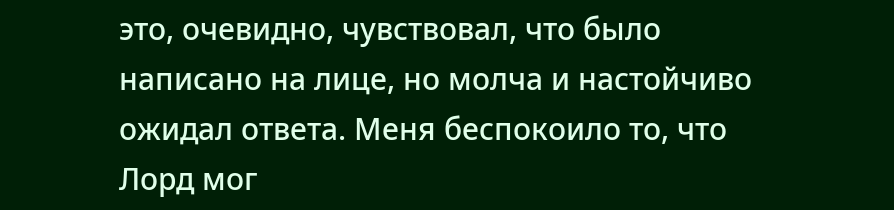это, очевидно, чувствовал, что было написано на лице, но молча и настойчиво ожидал ответа. Меня беспокоило то, что Лорд мог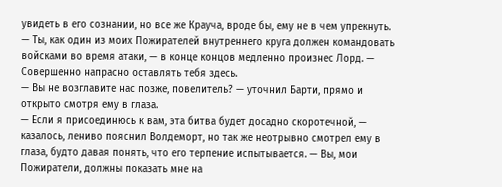увидеть в его сознании, но все же Крауча, вроде бы, ему не в чем упрекнуть.
— Ты, как один из моих Пожирателей внутреннего круга должен командовать войсками во время атаки, — в конце концов медленно произнес Лорд. — Совершенно напрасно оставлять тебя здесь.
— Вы не возглавите нас позже, повелитель? — уточнил Барти, прямо и открыто смотря ему в глаза.
— Если я присоединюсь к вам, эта битва будет досадно скоротечной, — казалось, лениво пояснил Волдеморт, но так же неотрывно смотрел ему в глаза, будто давая понять, что его терпение испытывается. — Вы, мои Пожиратели, должны показать мне на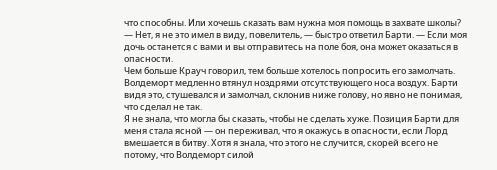что способны. Или хочешь сказать вам нужна моя помощь в захвате школы?
— Нет, я не это имел в виду, повелитель, — быстро ответил Барти. — Если моя дочь останется с вами и вы отправитесь на поле боя, она может оказаться в опасности.
Чем больше Крауч говорил, тем больше хотелось попросить его замолчать. Волдеморт медленно втянул ноздрями отсутствующего носа воздух. Барти видя это, стушевался и замолчал, склонив ниже голову, но явно не понимая, что сделал не так.
Я не знала, что могла бы сказать, чтобы не сделать хуже. Позиция Барти для меня стала ясной — он переживал, что я окажусь в опасности, если Лорд вмешается в битву. Хотя я знала, что этого не случится, скорей всего не потому, что Волдеморт силой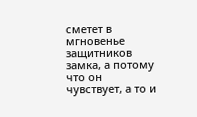сметет в мгновенье защитников замка, а потому что он чувствует, а то и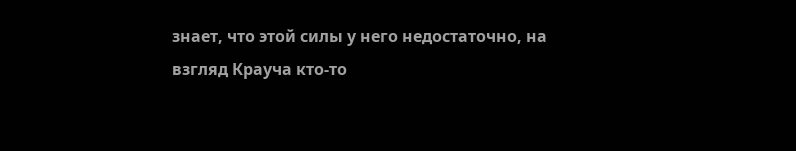знает, что этой силы у него недостаточно, на взгляд Крауча кто-то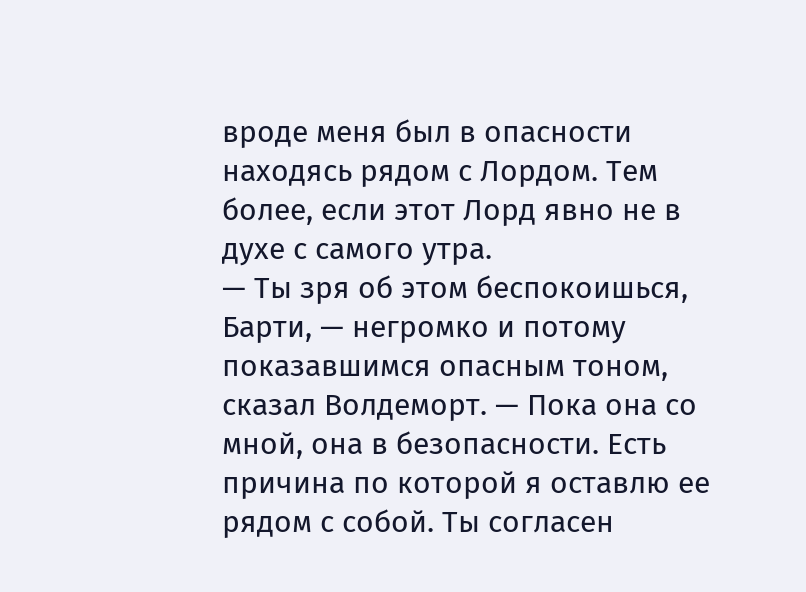вроде меня был в опасности находясь рядом с Лордом. Тем более, если этот Лорд явно не в духе с самого утра.
— Ты зря об этом беспокоишься, Барти, — негромко и потому показавшимся опасным тоном, сказал Волдеморт. — Пока она со мной, она в безопасности. Есть причина по которой я оставлю ее рядом с собой. Ты согласен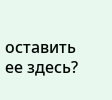оставить ее здесь?